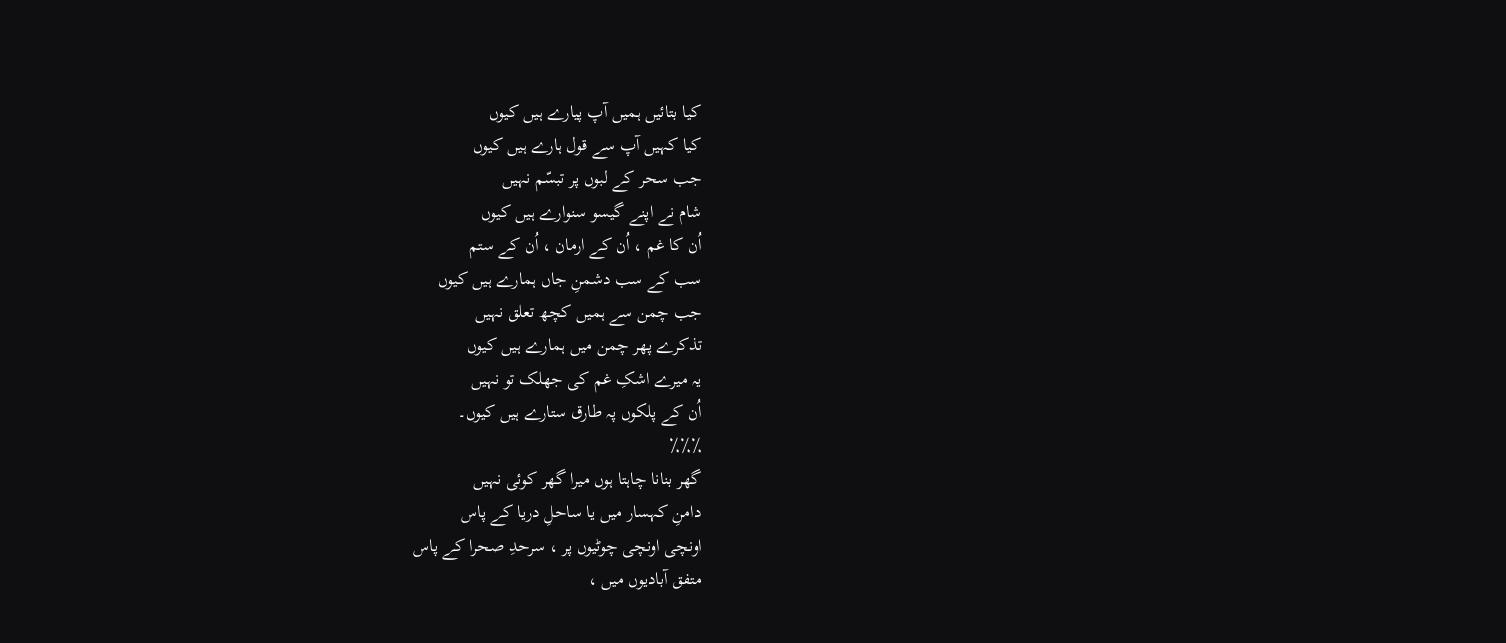کیا بتائیں ہمیں آپ پیارے ہیں کیوں
کیا کہیں آپ سے قول ہارے ہیں کیوں
جب سحر کے لبوں پر تبسّم نہیں
شام نے اپنے گیسو سنوارے ہیں کیوں
اُن کا غم ، اُن کے ارمان ، اُن کے ستم
سب کے سب دشمنِ جاں ہمارے ہیں کیوں
جب چمن سے ہمیں کچھ تعلق نہیں
تذکرے پھر چمن میں ہمارے ہیں کیوں
یہ میرے اشکِ غم کی جھلک تو نہیں
اُن کے پلکوں پہ طارق ستارے ہیں کیوں۔
٪٪٪
گھر بنانا چاہتا ہوں میرا گھر کوئی نہیں
دامنِ کہسار میں یا ساحلِ دریا کے پاس
اونچی اونچی چوٹیوں پر ، سرحدِ صحرا کے پاس
متفق آبادیوں میں ،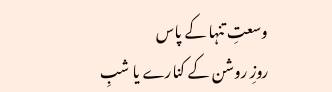وسعتِ تنہا کے پاس
روزِ روشن کے کنارے یا شبِ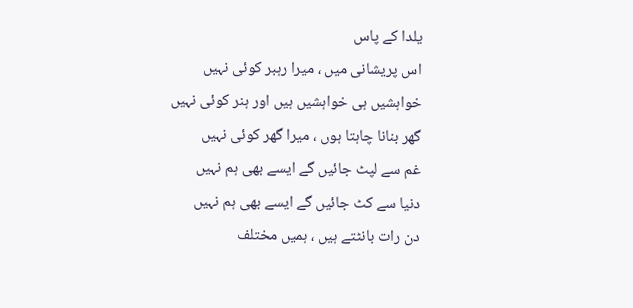یلدا کے پاس
اس پریشانی میں ، میرا رہبر کوئی نہیں
خواہشیں ہی خواہشیں ہیں اور ہنر کوئی نہیں
گھر بنانا چاہتا ہوں ، میرا گھر کوئی نہیں
غم سے لپٹ جائیں گے ایسے بھی ہم نہیں
دنیا سے کٹ جائیں گے ایسے بھی ہم نہیں
دن رات بانٹتے ہیں ، ہمیں مختلف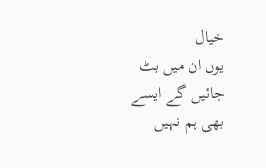خیال
یوں ان میں بٹ جائیں گے ایسے بھی ہم نہیں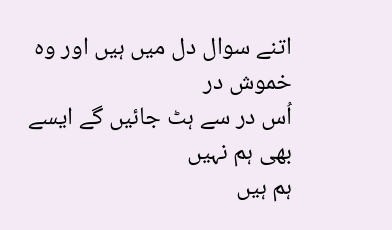اتنے سوال دل میں ہیں اور وہ خموش در
اُس در سے ہٹ جائیں گے ایسے بھی ہم نہیں
ہم ہیں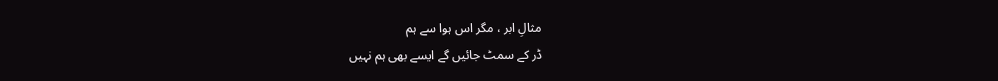مثالِ ابر ، مگر اس ہوا سے ہم
ڈر کے سمٹ جائیں گے ایسے بھی ہم نہیں